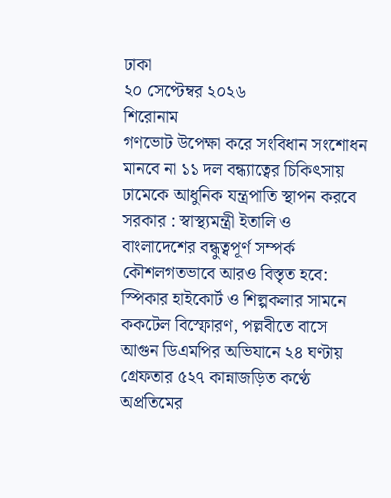ঢাকা
২০ সেপ্টেম্বর ২০২৬
শিরোনাম
গণভোট উপেক্ষা করে সংবিধান সংশোধন মানবে না ১১ দল বন্ধ্যাত্বের চিকিৎসায় ঢামেকে আধুনিক যন্ত্রপাতি স্থাপন করবে সরকার : স্বাস্থ্যমন্ত্রী ইতালি ও বাংলাদেশের বন্ধুত্বপূর্ণ সম্পর্ক কৌশলগতভাবে আরও বিস্তৃত হবে: স্পিকার হাইকোর্ট ও শিল্পকলার সামনে ককটেল বিস্ফোরণ, পল্লবীতে বাসে আগুন ডিএমপির অভিযানে ২৪ ঘণ্টায় গ্রেফতার ৫২৭ কান্নাজড়িত কণ্ঠে অপ্রতিমের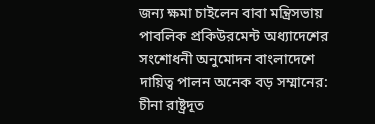জন্য ক্ষমা চাইলেন বাবা মন্ত্রিসভায় পাবলিক প্রকিউরমেন্ট অধ্যাদেশের সংশোধনী অনুমোদন বাংলাদেশে দায়িত্ব পালন অনেক বড় সম্মানের: চীনা রাষ্ট্রদূত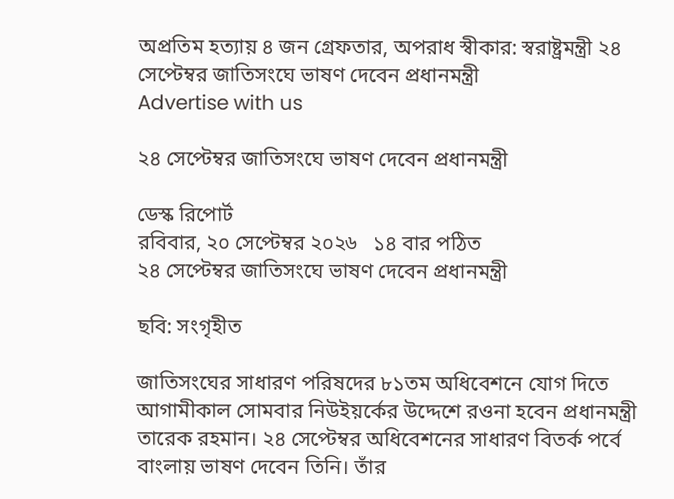অপ্রতিম হত্যায় ৪ জন গ্রেফতার, অপরাধ স্বীকার: স্বরাষ্ট্রমন্ত্রী ২৪ সেপ্টেম্বর জা‌তিসংঘে ভাষণ দেবেন প্রধানমন্ত্রী
Advertise with us

২৪ সেপ্টেম্বর জা‌তিসংঘে ভাষণ দেবেন প্রধানমন্ত্রী

ডেস্ক রিপোর্ট
রবিবার, ২০ সেপ্টেম্বর ২০২৬   ১৪ বার পঠিত
২৪ সেপ্টেম্বর জা‌তিসংঘে ভাষণ দেবেন প্রধানমন্ত্রী

ছবি: সংগৃহীত

জাতিসংঘের সাধারণ পরিষদের ৮১তম অধিবেশনে যোগ দিতে আগামীকাল সোমবার নিউইয়র্কের উদ্দেশে রওনা হবেন প্রধানমন্ত্রী তারেক রহমান। ২৪ সেপ্টেম্বর অধিবেশনের সাধারণ বিতর্ক পর্বে বাংলায় ভাষণ দেবেন তিনি। তাঁর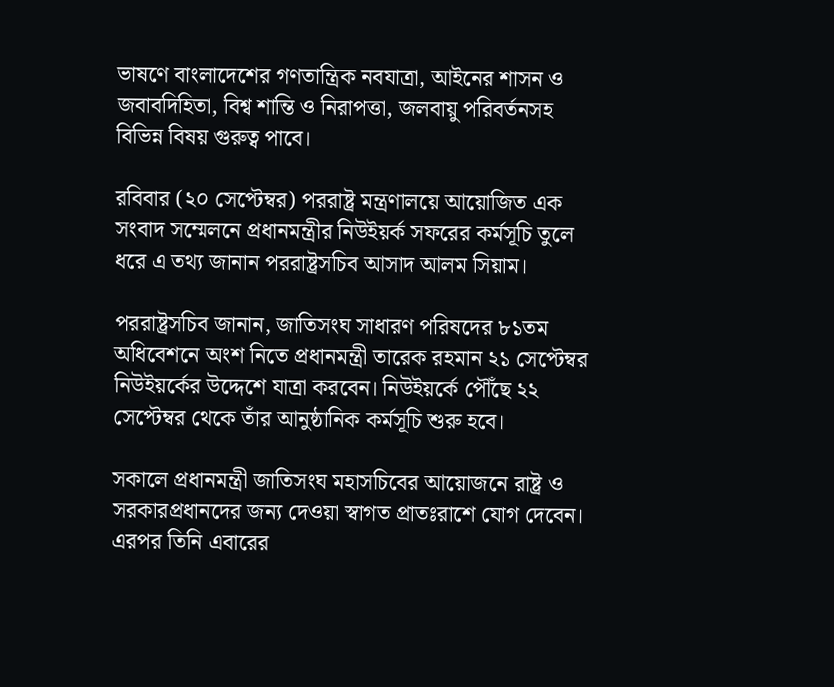ভাষণে বাংলাদেশের গণতান্ত্রিক নবযাত্রা, আইনের শাসন ও জবাবদিহিতা, বিশ্ব শান্তি ও নিরাপত্তা, জলবায়ু পরিবর্তনসহ বিভিন্ন বিষয় গুরুত্ব পাবে।

রবিবার (২০ সেপ্টেম্বর) পররাষ্ট্র মন্ত্রণালয়ে আয়োজিত এক সংবাদ সম্মেলনে প্রধানমন্ত্রীর নিউইয়র্ক সফরের কর্মসূচি তুলে ধরে এ তথ্য জানান পররাষ্ট্রসচিব আসাদ আলম সিয়াম।

পররাষ্ট্রসচিব জানান, জাতিসংঘ সাধারণ পরিষদের ৮১তম অধিবেশনে অংশ নিতে প্রধানমন্ত্রী তারেক রহমান ২১ সেপ্টেম্বর নিউইয়র্কের উদ্দেশে যাত্রা করবেন। নিউইয়র্কে পৌঁছে ২২ সেপ্টেম্বর থেকে তাঁর আনুষ্ঠানিক কর্মসূচি শুরু হবে।

সকালে প্রধানমন্ত্রী জাতিসংঘ মহাসচিবের আয়োজনে রাষ্ট্র ও সরকারপ্রধানদের জন্য দেওয়া স্বাগত প্রাতঃরাশে যোগ দেবেন। এরপর তিনি এবারের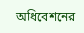অধিবেশনের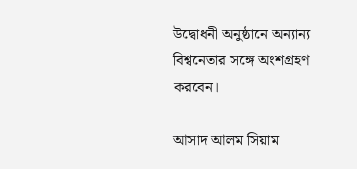উদ্বোধনী অনুষ্ঠানে অন্যান্য বিশ্বনেতার সঙ্গে অংশগ্রহণ করবেন।

আসাদ আলম সিয়াম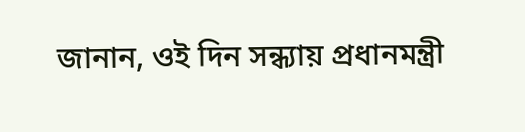জানান, ওই দিন সন্ধ্যায় প্রধানমন্ত্রী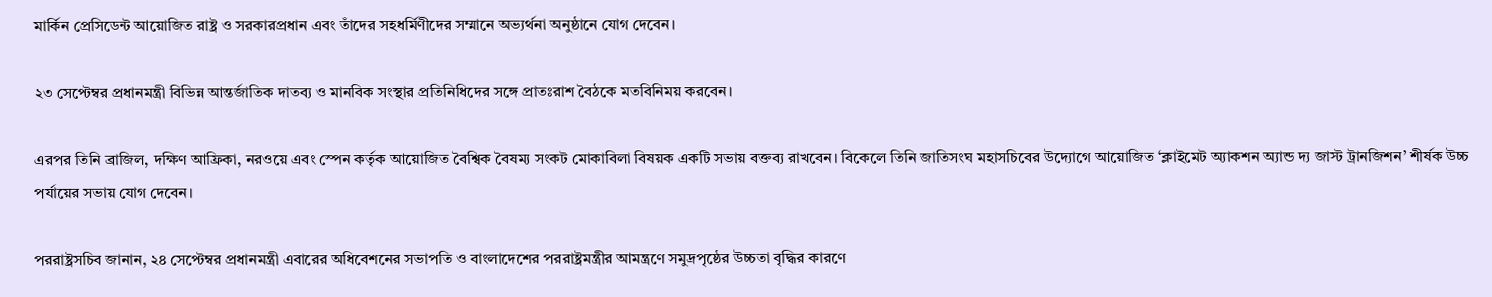মার্কিন প্রেসিডেন্ট আয়োজিত রাষ্ট্র ও সরকারপ্রধান এবং তাঁদের সহধর্মিণীদের সম্মানে অভ্যর্থনা অনুষ্ঠানে যোগ দেবেন।

২৩ সেপ্টেম্বর প্রধানমন্ত্রী বিভিন্ন আন্তর্জাতিক দাতব্য ও মানবিক সংস্থার প্রতিনিধিদের সঙ্গে প্রাতঃরাশ বৈঠকে মতবিনিময় করবেন।

এরপর তিনি ব্রাজিল, দক্ষিণ আফ্রিকা, নরওয়ে এবং স্পেন কর্তৃক আয়োজিত বৈশ্বিক বৈষম্য সংকট মোকাবিলা বিষয়ক একটি সভায় বক্তব্য রাখবেন। বিকেলে তিনি জাতিসংঘ মহাসচিবের উদ্যোগে আয়োজিত ‘ক্লাইমেট অ্যাকশন অ্যান্ড দ্য জাস্ট ট্রানজিশন’ শীর্ষক উচ্চ পর্যায়ের সভায় যোগ দেবেন।

পররাষ্ট্রসচিব জানান, ২৪ সেপ্টেম্বর প্রধানমন্ত্রী এবারের অধিবেশনের সভাপতি ও বাংলাদেশের পররাষ্ট্রমন্ত্রীর আমন্ত্রণে সমুদ্রপৃষ্ঠের উচ্চতা বৃদ্ধির কারণে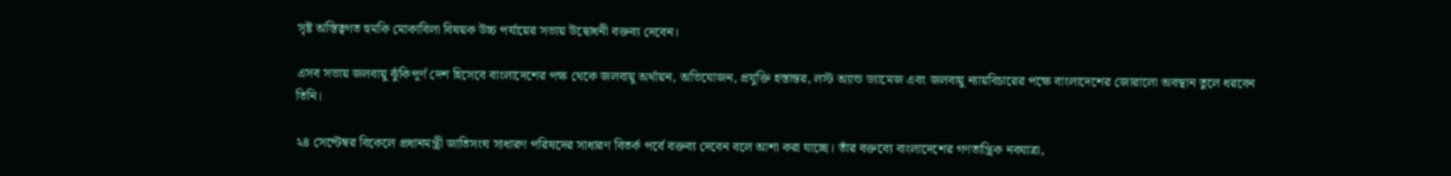সৃষ্ট অস্তিত্বগত হুমকি মোকাবিলা বিষয়ক উচ্চ পর্যায়ের সভায় উদ্বোধনী বক্তব্য দেবেন।

এসব সভায় জলবায়ু ঝুঁকিপূর্ণ দেশ হিসেবে বাংলাদেশের পক্ষ থেকে জলবায়ু অর্থায়ন, অভিযোজন, প্রযুক্তি হস্তান্তর, লস্ট অ্যান্ড ড্যামেজ এবং জলবায়ু ন্যায়বিচারের পক্ষে বাংলাদেশের জোরালো অবস্থান তুলে ধরবেন তিনি।

২৪ সেপ্টেম্বর বিকেলে প্রধানমন্ত্রী জাতিসংঘ সাধারণ পরিষদের সাধারণ বিতর্ক পর্বে বক্তব্য দেবেন বলে আশা করা যাচ্ছে। তাঁর বক্তব্যে বাংলাদেশের গণতান্ত্রিক নবযাত্রা,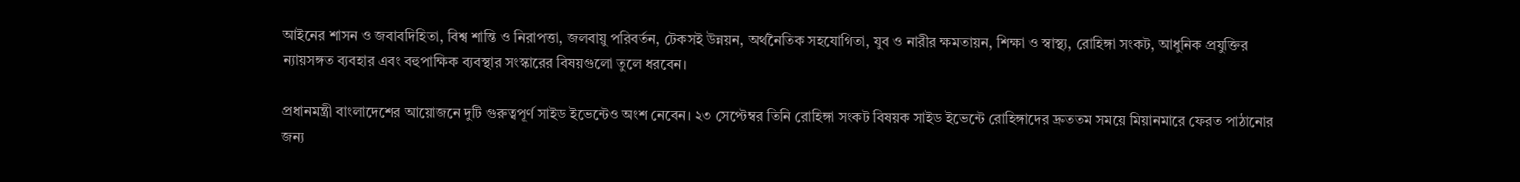আইনের শাসন ও জবাবদিহিতা, বিশ্ব শান্তি ও নিরাপত্তা, জলবায়ু পরিবর্তন, টেকসই উন্নয়ন, অর্থনৈতিক সহযোগিতা, যুব ও নারীর ক্ষমতায়ন, শিক্ষা ও স্বাস্থ্য, রোহিঙ্গা সংকট, আধুনিক প্রযুক্তির ন্যায়সঙ্গত ব্যবহার এবং বহুপাক্ষিক ব্যবস্থার সংস্কারের বিষয়গুলো তুলে ধরবেন।

প্রধানমন্ত্রী বাংলাদেশের আয়োজনে দুটি গুরুত্বপূর্ণ সাইড ইভেন্টেও অংশ নেবেন। ২৩ সেপ্টেম্বর তিনি রোহিঙ্গা সংকট বিষয়ক সাইড ইভেন্টে রোহিঙ্গাদের দ্রুততম সময়ে মিয়ানমারে ফেরত পাঠানোর জন্য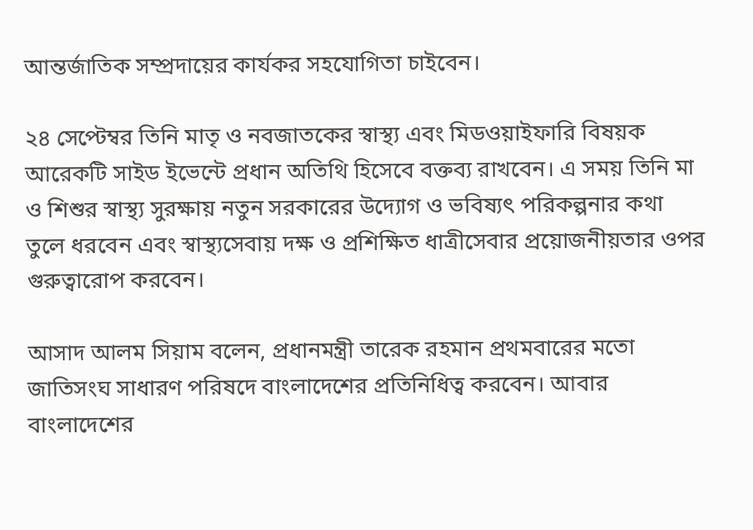আন্তর্জাতিক সম্প্রদায়ের কার্যকর সহযোগিতা চাইবেন।

২৪ সেপ্টেম্বর তিনি মাতৃ ও নবজাতকের স্বাস্থ্য এবং মিডওয়াইফারি বিষয়ক আরেকটি সাইড ইভেন্টে প্রধান অতিথি হিসেবে বক্তব্য রাখবেন। এ সময় তিনি মা ও শিশুর স্বাস্থ্য সুরক্ষায় নতুন সরকারের উদ্যোগ ও ভবিষ্যৎ পরিকল্পনার কথা তুলে ধরবেন এবং স্বাস্থ্যসেবায় দক্ষ ও প্রশিক্ষিত ধাত্রীসেবার প্রয়োজনীয়তার ওপর গুরুত্বারোপ করবেন।

আসাদ আলম সিয়াম বলেন, প্রধানমন্ত্রী তারেক রহমান প্রথমবারের মতো জাতিসংঘ সাধারণ পরিষদে বাংলাদেশের প্রতিনিধিত্ব করবেন। আবার বাংলাদেশের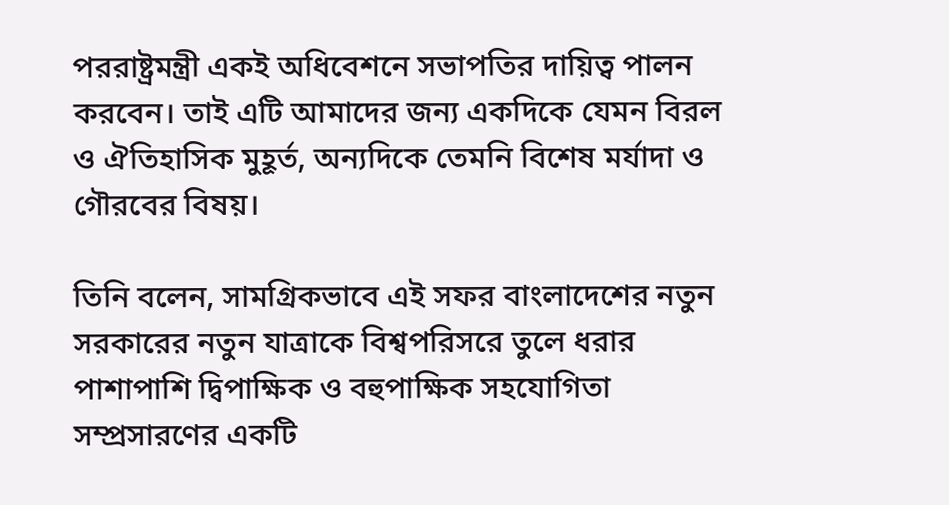পররাষ্ট্রমন্ত্রী একই অধিবেশনে সভাপতির দায়িত্ব পালন করবেন। তাই এটি আমাদের জন্য একদিকে যেমন বিরল ও ঐতিহাসিক মুহূর্ত, অন্যদিকে তেমনি বিশেষ মর্যাদা ও গৌরবের বিষয়।

তিনি বলেন, সামগ্রিকভাবে এই সফর বাংলাদেশের নতুন সরকারের নতুন যাত্রাকে বিশ্বপরিসরে তুলে ধরার পাশাপাশি দ্বিপাক্ষিক ও বহুপাক্ষিক সহযোগিতা সম্প্রসারণের একটি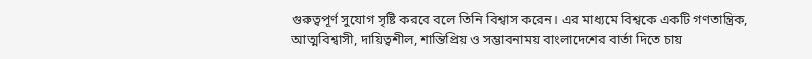গুরুত্বপূর্ণ সুযোগ সৃষ্টি করবে বলে তিনি বিশ্বাস করেন। এর মাধ্যমে বিশ্বকে একটি গণতান্ত্রিক, আত্মবিশ্বাসী, দায়িত্বশীল, শান্তিপ্রিয় ও সম্ভাবনাময় বাংলাদেশের বার্তা দিতে চায়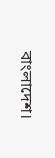বাংলাদেশ।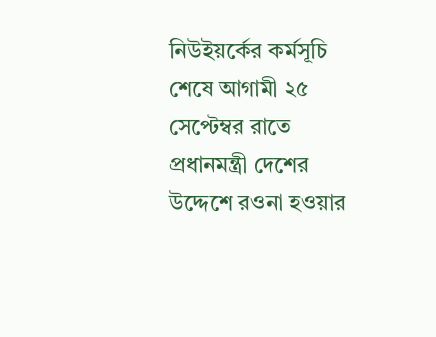নিউইয়র্কের কর্মসূচি শেষে আগামী ২৫ সেপ্টেম্বর রাতে প্রধানমন্ত্রী দেশের উদ্দেশে রওনা হওয়ার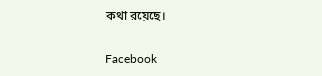কথা রয়েছে।

Facebook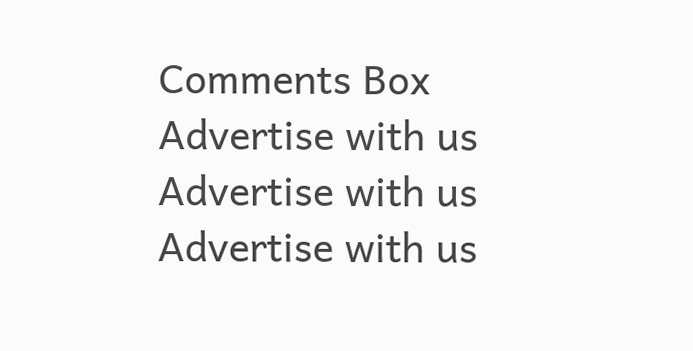Comments Box
Advertise with us
Advertise with us
Advertise with us